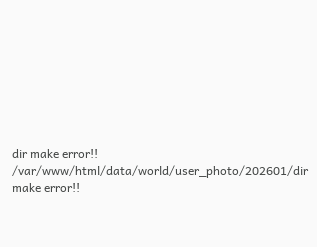dir make error!! /var/www/html/data/world/user_photo/202601/dir make error!!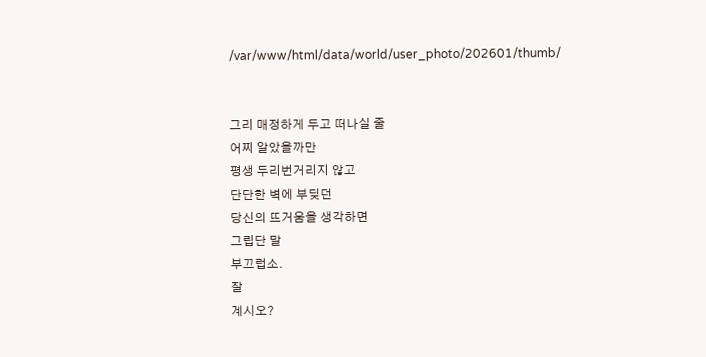/var/www/html/data/world/user_photo/202601/thumb/


그리 매정하게 두고 떠나실 줄
어찌 알았을까만
평생 두리번거리지 않고
단단한 벽에 부딪던
당신의 뜨거움을 생각하면
그립단 말
부끄럽소.
잘
계시오?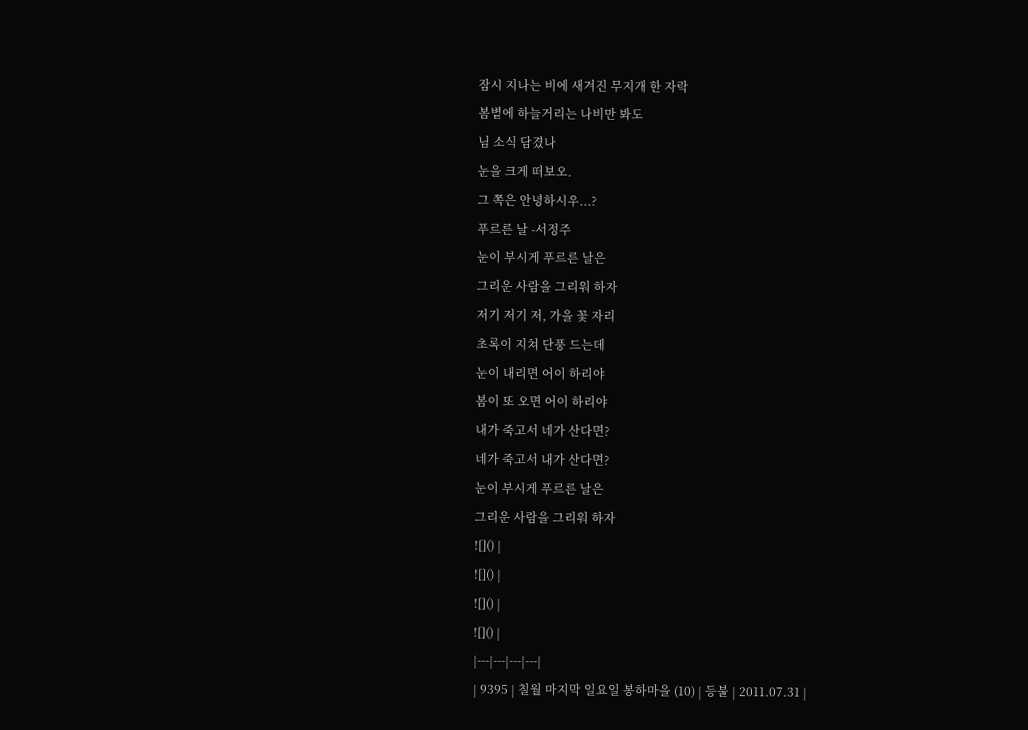잠시 지나는 비에 새겨진 무지개 한 자락
봄볕에 하늘거리는 나비만 봐도
님 소식 담겼나
눈을 크게 떠보오.
그 쪽은 안녕하시우...?
푸르른 날 -서정주
눈이 부시게 푸르른 날은
그리운 사람을 그리워 하자
저기 저기 저, 가을 꽃 자리
초록이 지쳐 단풍 드는데
눈이 내리면 어이 하리야
봄이 또 오면 어이 하리야
내가 죽고서 네가 산다면?
네가 죽고서 내가 산다면?
눈이 부시게 푸르른 날은
그리운 사람을 그리워 하자
![]() |
![]() |
![]() |
![]() |
|---|---|---|---|
| 9395 | 칠월 마지막 일요일 봉하마을 (10) | 등불 | 2011.07.31 |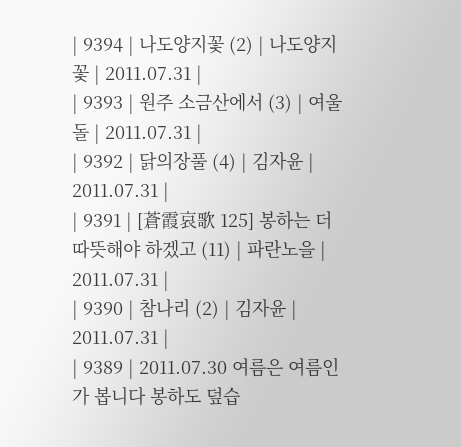| 9394 | 나도양지꽃 (2) | 나도양지꽃 | 2011.07.31 |
| 9393 | 원주 소금산에서 (3) | 여울돌 | 2011.07.31 |
| 9392 | 닭의장풀 (4) | 김자윤 | 2011.07.31 |
| 9391 | [蒼霞哀歌 125] 봉하는 더 따뜻해야 하겠고 (11) | 파란노을 | 2011.07.31 |
| 9390 | 참나리 (2) | 김자윤 | 2011.07.31 |
| 9389 | 2011.07.30 여름은 여름인가 봅니다 봉하도 덮습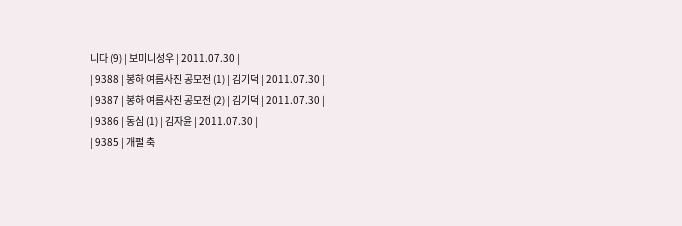니다 (9) | 보미니성우 | 2011.07.30 |
| 9388 | 봉하 여름사진 공모전 (1) | 김기덕 | 2011.07.30 |
| 9387 | 봉하 여름사진 공모전 (2) | 김기덕 | 2011.07.30 |
| 9386 | 동심 (1) | 김자윤 | 2011.07.30 |
| 9385 | 개펄 축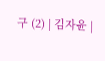구 (2) | 김자윤 |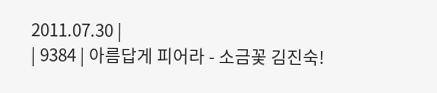2011.07.30 |
| 9384 | 아름답게 피어라 - 소금꽃 김진숙!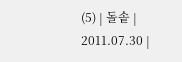(5) | 돌솥 | 2011.07.30 |